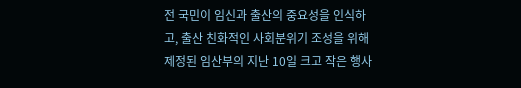전 국민이 임신과 출산의 중요성을 인식하고, 출산 친화적인 사회분위기 조성을 위해 제정된 임산부의 지난 10일 크고 작은 행사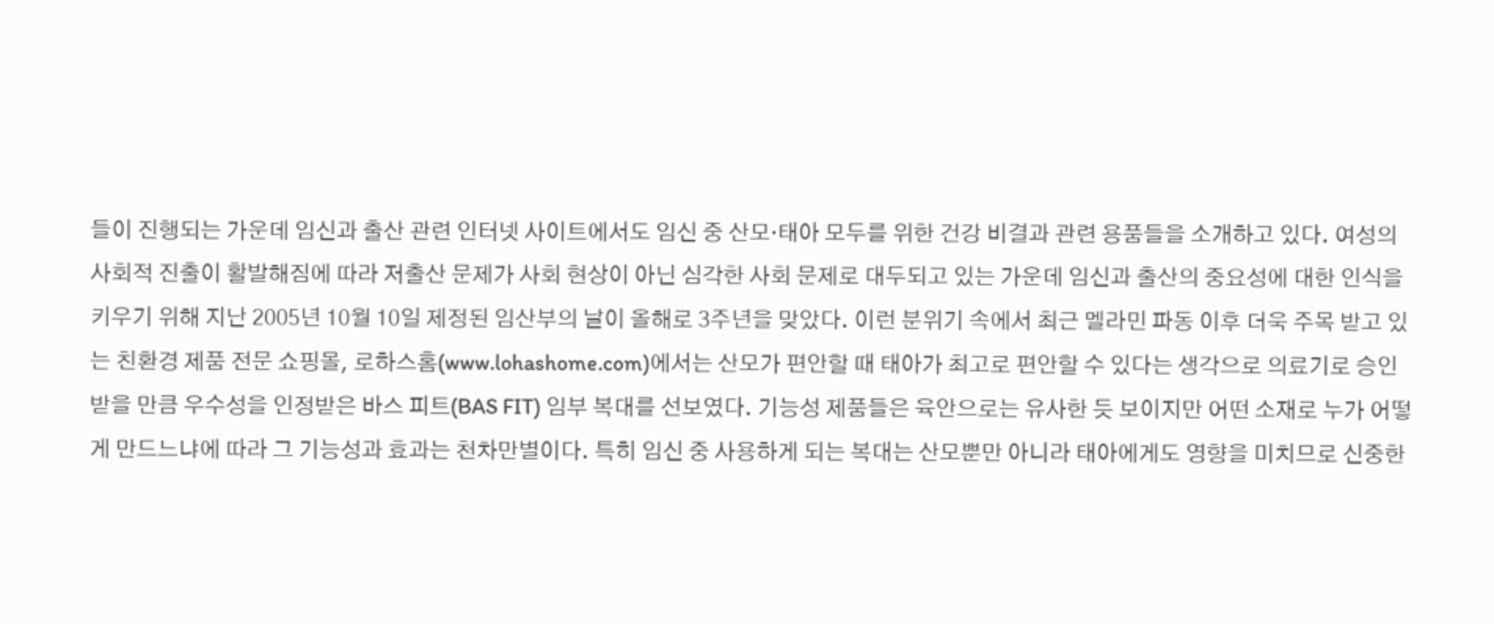들이 진행되는 가운데 임신과 출산 관련 인터넷 사이트에서도 임신 중 산모·태아 모두를 위한 건강 비결과 관련 용품들을 소개하고 있다. 여성의 사회적 진출이 활발해짐에 따라 저출산 문제가 사회 현상이 아닌 심각한 사회 문제로 대두되고 있는 가운데 임신과 출산의 중요성에 대한 인식을 키우기 위해 지난 2005년 10월 10일 제정된 임산부의 날이 올해로 3주년을 맞았다. 이런 분위기 속에서 최근 멜라민 파동 이후 더욱 주목 받고 있는 친환경 제품 전문 쇼핑몰, 로하스홈(www.lohashome.com)에서는 산모가 편안할 때 태아가 최고로 편안할 수 있다는 생각으로 의료기로 승인 받을 만큼 우수성을 인정받은 바스 피트(BAS FIT) 임부 복대를 선보였다. 기능성 제품들은 육안으로는 유사한 듯 보이지만 어떤 소재로 누가 어떻게 만드느냐에 따라 그 기능성과 효과는 천차만별이다. 특히 임신 중 사용하게 되는 복대는 산모뿐만 아니라 태아에게도 영향을 미치므로 신중한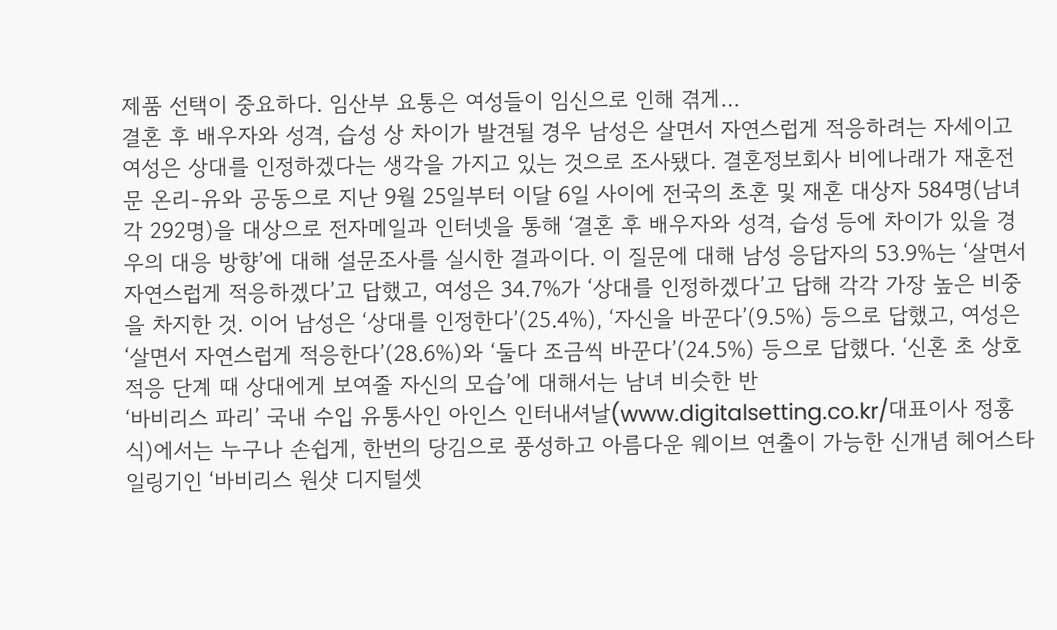제품 선택이 중요하다. 임산부 요통은 여성들이 임신으로 인해 겪게…
결혼 후 배우자와 성격, 습성 상 차이가 발견될 경우 남성은 살면서 자연스럽게 적응하려는 자세이고 여성은 상대를 인정하겠다는 생각을 가지고 있는 것으로 조사됐다. 결혼정보회사 비에나래가 재혼전문 온리-유와 공동으로 지난 9월 25일부터 이달 6일 사이에 전국의 초혼 및 재혼 대상자 584명(남녀 각 292명)을 대상으로 전자메일과 인터넷을 통해 ‘결혼 후 배우자와 성격, 습성 등에 차이가 있을 경우의 대응 방향’에 대해 설문조사를 실시한 결과이다. 이 질문에 대해 남성 응답자의 53.9%는 ‘살면서 자연스럽게 적응하겠다’고 답했고, 여성은 34.7%가 ‘상대를 인정하겠다’고 답해 각각 가장 높은 비중을 차지한 것. 이어 남성은 ‘상대를 인정한다’(25.4%), ‘자신을 바꾼다’(9.5%) 등으로 답했고, 여성은 ‘살면서 자연스럽게 적응한다’(28.6%)와 ‘둘다 조금씩 바꾼다’(24.5%) 등으로 답했다. ‘신혼 초 상호적응 단계 때 상대에게 보여줄 자신의 모습’에 대해서는 남녀 비슷한 반
‘바비리스 파리’ 국내 수입 유통사인 아인스 인터내셔날(www.digitalsetting.co.kr/대표이사 정홍식)에서는 누구나 손쉽게, 한번의 당김으로 풍성하고 아름다운 웨이브 연출이 가능한 신개념 헤어스타일링기인 ‘바비리스 원샷 디지털셋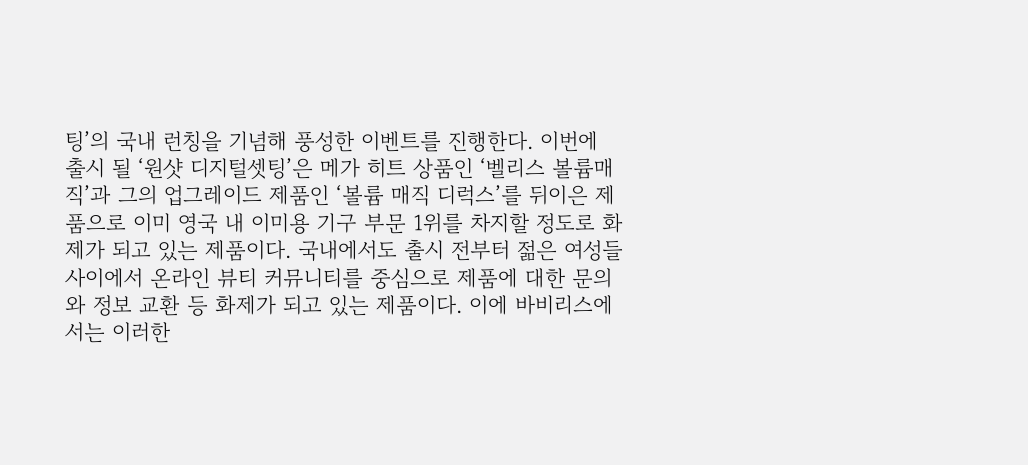팅’의 국내 런칭을 기념해 풍성한 이벤트를 진행한다. 이번에 출시 될 ‘원샷 디지털셋팅’은 메가 히트 상품인 ‘벨리스 볼륨매직’과 그의 업그레이드 제품인 ‘볼륨 매직 디럭스’를 뒤이은 제품으로 이미 영국 내 이미용 기구 부문 1위를 차지할 정도로 화제가 되고 있는 제품이다. 국내에서도 출시 전부터 젊은 여성들 사이에서 온라인 뷰티 커뮤니티를 중심으로 제품에 대한 문의와 정보 교환 등 화제가 되고 있는 제품이다. 이에 바비리스에서는 이러한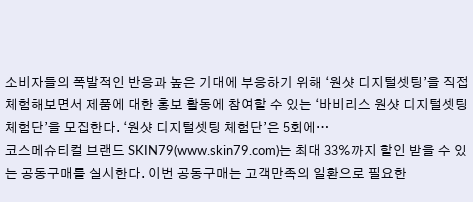소비자들의 폭발적인 반응과 높은 기대에 부응하기 위해 ‘원샷 디지털셋팅’을 직접 체험해보면서 제품에 대한 홍보 활동에 참여할 수 있는 ‘바비리스 원샷 디지털셋팅 체험단’을 모집한다. ‘원샷 디지털셋팅 체험단’은 5회에…
코스메슈티컬 브랜드 SKIN79(www.skin79.com)는 최대 33%까지 할인 받을 수 있는 공동구매를 실시한다. 이번 공동구매는 고객만족의 일환으로 필요한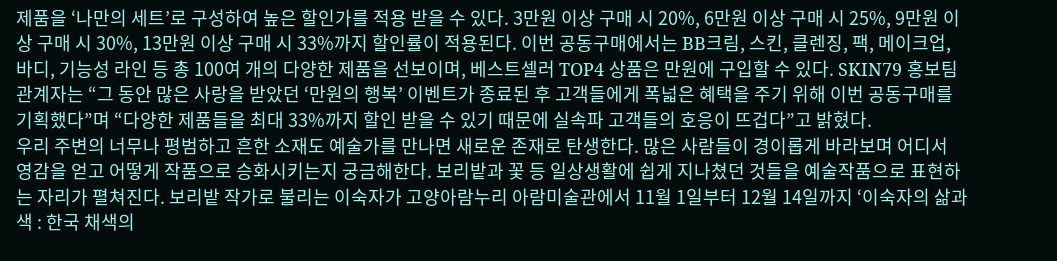제품을 ‘나만의 세트’로 구성하여 높은 할인가를 적용 받을 수 있다. 3만원 이상 구매 시 20%, 6만원 이상 구매 시 25%, 9만원 이상 구매 시 30%, 13만원 이상 구매 시 33%까지 할인률이 적용된다. 이번 공동구매에서는 BB크림, 스킨, 클렌징, 팩, 메이크업, 바디, 기능성 라인 등 총 100여 개의 다양한 제품을 선보이며, 베스트셀러 TOP4 상품은 만원에 구입할 수 있다. SKIN79 홍보팀 관계자는 “그 동안 많은 사랑을 받았던 ‘만원의 행복’ 이벤트가 종료된 후 고객들에게 폭넓은 혜택을 주기 위해 이번 공동구매를 기획했다”며 “다양한 제품들을 최대 33%까지 할인 받을 수 있기 때문에 실속파 고객들의 호응이 뜨겁다”고 밝혔다.
우리 주변의 너무나 평범하고 흔한 소재도 예술가를 만나면 새로운 존재로 탄생한다. 많은 사람들이 경이롭게 바라보며 어디서 영감을 얻고 어떻게 작품으로 승화시키는지 궁금해한다. 보리밭과 꽃 등 일상생활에 쉽게 지나쳤던 것들을 예술작품으로 표현하는 자리가 펼쳐진다. 보리밭 작가로 불리는 이숙자가 고양아람누리 아람미술관에서 11월 1일부터 12월 14일까지 ‘이숙자의 삶과 색 : 한국 채색의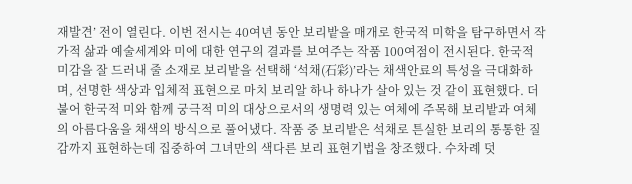재발견’ 전이 열린다. 이번 전시는 40여년 동안 보리밭을 매개로 한국적 미학을 탐구하면서 작가적 삶과 예술세계와 미에 대한 연구의 결과를 보여주는 작품 100여점이 전시된다. 한국적 미감을 잘 드러내 줄 소재로 보리밭을 선택해 ‘석채(石彩)’라는 채색안료의 특성을 극대화하며, 선명한 색상과 입체적 표현으로 마치 보리알 하나 하나가 살아 있는 것 같이 표현했다. 더불어 한국적 미와 함께 궁극적 미의 대상으로서의 생명력 있는 여체에 주목해 보리밭과 여체의 아름다움을 채색의 방식으로 풀어냈다. 작품 중 보리밭은 석채로 튼실한 보리의 통통한 질감까지 표현하는데 집중하여 그녀만의 색다른 보리 표현기법을 창조했다. 수차례 덧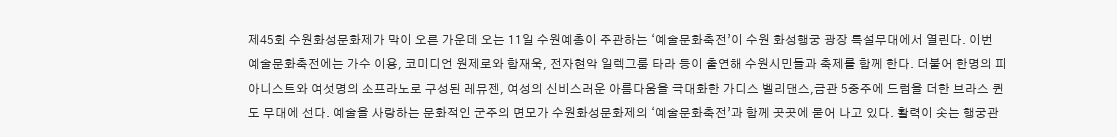제45회 수원화성문화제가 막이 오른 가운데 오는 11일 수원예총이 주관하는 ‘예술문화축전’이 수원 화성행궁 광장 특설무대에서 열린다. 이번 예술문화축전에는 가수 이용, 코미디언 원제로와 함재욱, 전자현악 일렉그룸 타라 등이 출연해 수원시민들과 축제를 함께 한다. 더불어 한명의 피아니스트와 여섯명의 소프라노로 구성된 레뮤젠, 여성의 신비스러운 아름다움을 극대화한 가디스 벨리댄스,금관 5중주에 드럼을 더한 브라스 퀸도 무대에 선다. 예술을 사랑하는 문화적인 군주의 면모가 수원화성문화제의 ‘예술문화축전’과 함께 곳곳에 묻어 나고 있다. 활력이 솟는 행궁관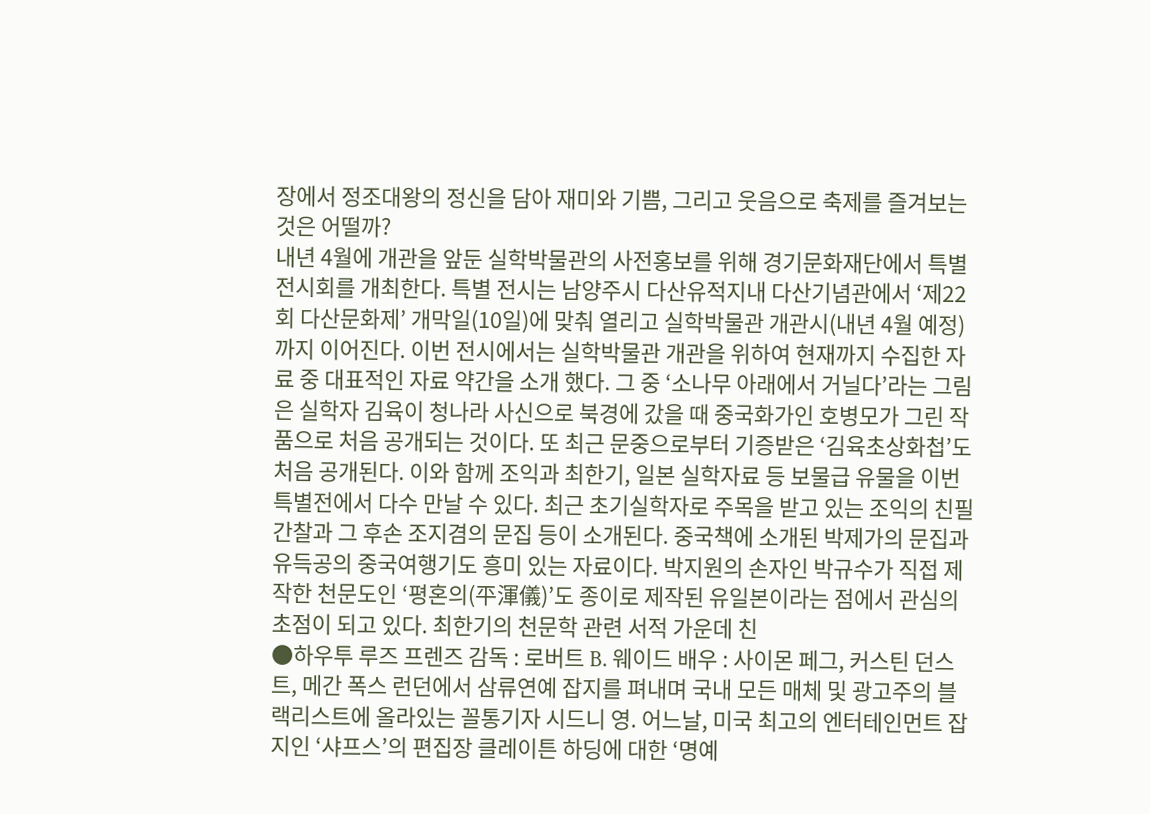장에서 정조대왕의 정신을 담아 재미와 기쁨, 그리고 웃음으로 축제를 즐겨보는 것은 어떨까?
내년 4월에 개관을 앞둔 실학박물관의 사전홍보를 위해 경기문화재단에서 특별전시회를 개최한다. 특별 전시는 남양주시 다산유적지내 다산기념관에서 ‘제22회 다산문화제’ 개막일(10일)에 맞춰 열리고 실학박물관 개관시(내년 4월 예정)까지 이어진다. 이번 전시에서는 실학박물관 개관을 위하여 현재까지 수집한 자료 중 대표적인 자료 약간을 소개 했다. 그 중 ‘소나무 아래에서 거닐다’라는 그림은 실학자 김육이 청나라 사신으로 북경에 갔을 때 중국화가인 호병모가 그린 작품으로 처음 공개되는 것이다. 또 최근 문중으로부터 기증받은 ‘김육초상화첩’도 처음 공개된다. 이와 함께 조익과 최한기, 일본 실학자료 등 보물급 유물을 이번 특별전에서 다수 만날 수 있다. 최근 초기실학자로 주목을 받고 있는 조익의 친필간찰과 그 후손 조지겸의 문집 등이 소개된다. 중국책에 소개된 박제가의 문집과 유득공의 중국여행기도 흥미 있는 자료이다. 박지원의 손자인 박규수가 직접 제작한 천문도인 ‘평혼의(平渾儀)’도 종이로 제작된 유일본이라는 점에서 관심의 초점이 되고 있다. 최한기의 천문학 관련 서적 가운데 친
●하우투 루즈 프렌즈 감독 : 로버트 B. 웨이드 배우 : 사이몬 페그, 커스틴 던스트, 메간 폭스 런던에서 삼류연예 잡지를 펴내며 국내 모든 매체 및 광고주의 블랙리스트에 올라있는 꼴통기자 시드니 영. 어느날, 미국 최고의 엔터테인먼트 잡지인 ‘샤프스’의 편집장 클레이튼 하딩에 대한 ‘명예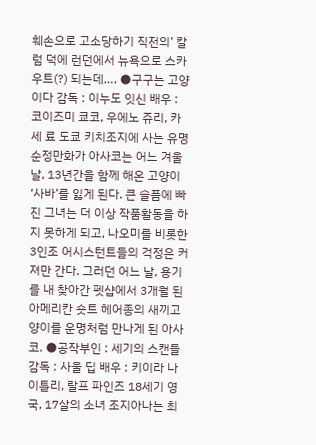훼손으로 고소당하기 직전의’ 칼럼 덕에 런던에서 뉴욕으로 스카우트(?) 되는데…. ●구구는 고양이다 감독 : 이누도 잇신 배우 : 코이즈미 쿄코, 우에노 쥬리, 카세 료 도쿄 키치조지에 사는 유명 순정만화가 아사코는 어느 겨울날, 13년간을 함께 해온 고양이 ‘사바’를 잃게 된다. 큰 슬픔에 빠진 그녀는 더 이상 작품활동을 하지 못하게 되고, 나오미를 비롯한 3인조 어시스턴트들의 걱정은 커져만 간다. 그러던 어느 날, 용기를 내 찾아간 펫샵에서 3개월 된 아메리칸 숏트 헤어종의 새끼고양이를 운명처럼 만나게 된 아사코. ●공작부인 : 세기의 스캔들 감독 : 사울 딥 배우 : 키이라 나이틀리, 랄프 파인즈 18세기 영국, 17살의 소녀 조지아나는 최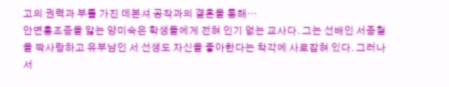고의 권력과 부를 가진 데본셔 공작과의 결혼을 통해…
안면홍조증을 앓는 양미숙은 학생들에게 전혀 인기 없는 교사다. 그는 선배인 서종철을 짝사랑하고 유부남인 서 선생도 자신을 좋아한다는 착각에 사로잡혀 있다. 그러나 서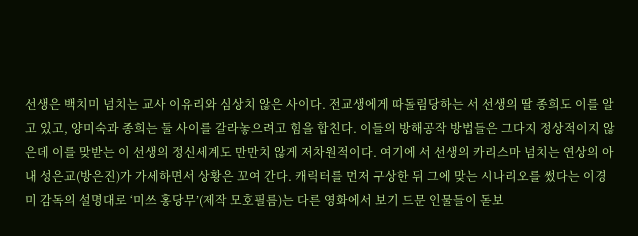선생은 백치미 넘치는 교사 이유리와 심상치 않은 사이다. 전교생에게 따돌림당하는 서 선생의 딸 종희도 이를 알고 있고, 양미숙과 종희는 둘 사이를 갈라놓으려고 힘을 합친다. 이들의 방해공작 방법들은 그다지 정상적이지 않은데 이를 맞받는 이 선생의 정신세계도 만만치 않게 저차원적이다. 여기에 서 선생의 카리스마 넘치는 연상의 아내 성은교(방은진)가 가세하면서 상황은 꼬여 간다. 캐릭터를 먼저 구상한 뒤 그에 맞는 시나리오를 썼다는 이경미 감독의 설명대로 ‘미쓰 홍당무’(제작 모호필름)는 다른 영화에서 보기 드문 인물들이 돋보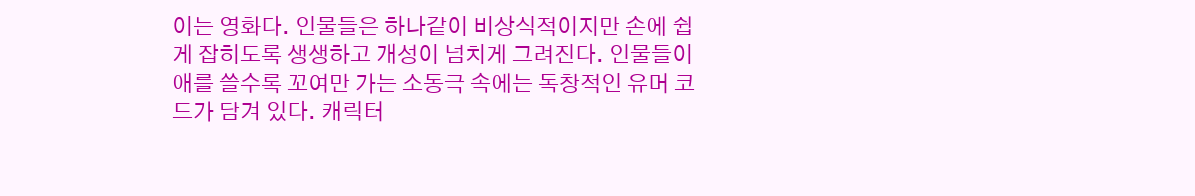이는 영화다. 인물들은 하나같이 비상식적이지만 손에 쉽게 잡히도록 생생하고 개성이 넘치게 그려진다. 인물들이 애를 쓸수록 꼬여만 가는 소동극 속에는 독창적인 유머 코드가 담겨 있다. 캐릭터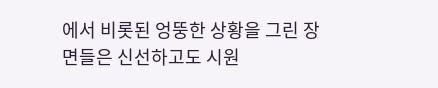에서 비롯된 엉뚱한 상황을 그린 장면들은 신선하고도 시원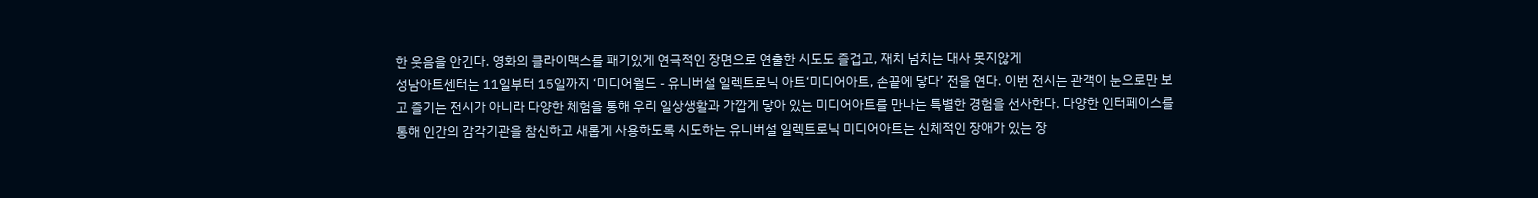한 웃음을 안긴다. 영화의 클라이맥스를 패기있게 연극적인 장면으로 연출한 시도도 즐겁고, 재치 넘치는 대사 못지않게
성남아트센터는 11일부터 15일까지 ‘미디어월드 - 유니버설 일렉트로닉 아트‘미디어아트, 손끝에 닿다’ 전을 연다. 이번 전시는 관객이 눈으로만 보고 즐기는 전시가 아니라 다양한 체험을 통해 우리 일상생활과 가깝게 닿아 있는 미디어아트를 만나는 특별한 경험을 선사한다. 다양한 인터페이스를 통해 인간의 감각기관을 참신하고 새롭게 사용하도록 시도하는 유니버설 일렉트로닉 미디어아트는 신체적인 장애가 있는 장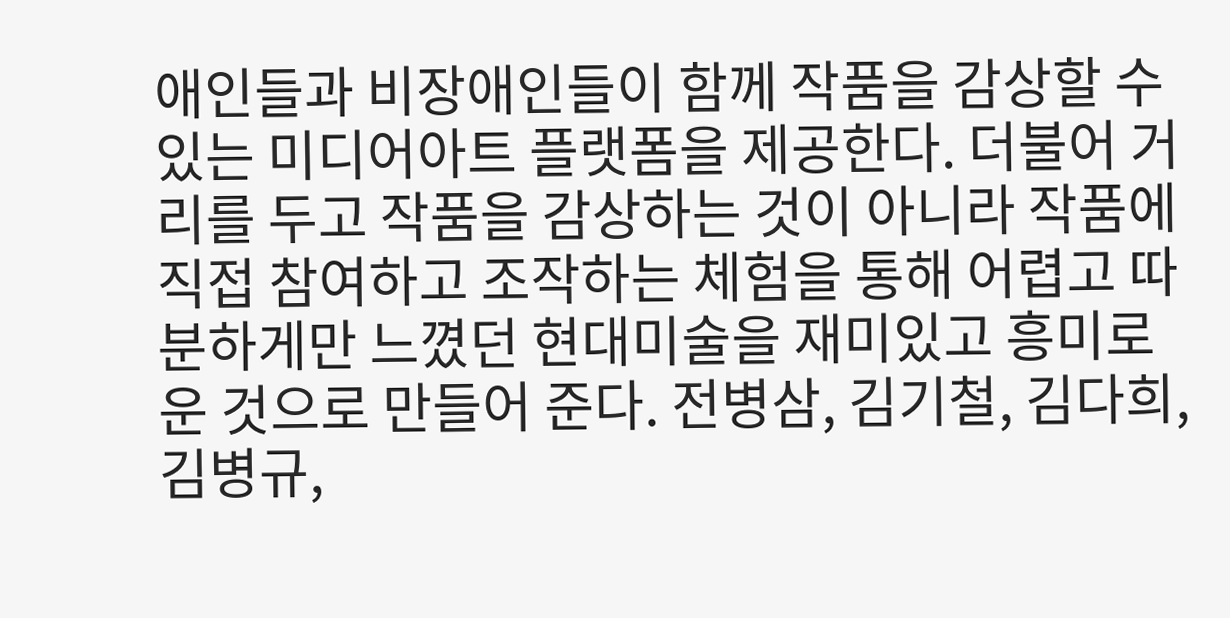애인들과 비장애인들이 함께 작품을 감상할 수 있는 미디어아트 플랫폼을 제공한다. 더불어 거리를 두고 작품을 감상하는 것이 아니라 작품에 직접 참여하고 조작하는 체험을 통해 어렵고 따분하게만 느꼈던 현대미술을 재미있고 흥미로운 것으로 만들어 준다. 전병삼, 김기철, 김다희, 김병규,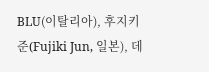BLU(이탈리아), 후지키 준(Fujiki Jun, 일본), 데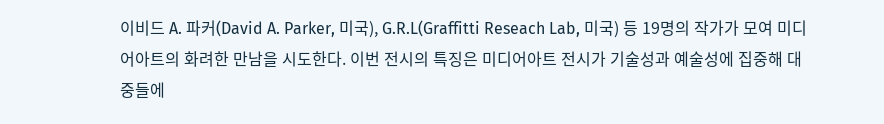이비드 A. 파커(David A. Parker, 미국), G.R.L(Graffitti Reseach Lab, 미국) 등 19명의 작가가 모여 미디어아트의 화려한 만남을 시도한다. 이번 전시의 특징은 미디어아트 전시가 기술성과 예술성에 집중해 대중들에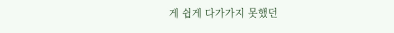게 쉽게 다가가지 못했던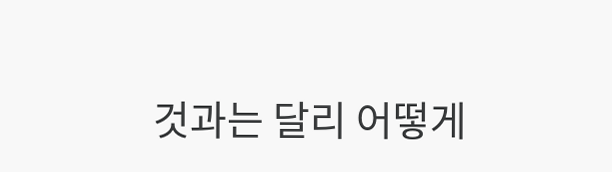것과는 달리 어떻게